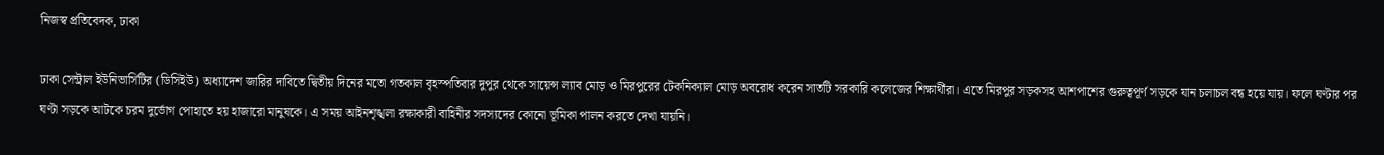নিজস্ব প্রতিবেদক, ঢাকা

ঢাকা সেন্ট্রাল ইউনিভার্সিটির (ডিসিইউ) অধ্যাদেশ জারির দাবিতে দ্বিতীয় দিনের মতো গতকাল বৃহস্পতিবার দুপুর থেকে সায়েন্স ল্যাব মোড় ও মিরপুরের টেকনিক্যাল মোড় অবরোধ করেন সাতটি সরকারি কলেজের শিক্ষার্থীরা। এতে মিরপুর সড়কসহ আশপাশের গুরুত্বপূর্ণ সড়কে যান চলাচল বন্ধ হয়ে যায়। ফলে ঘণ্টার পর ঘণ্টা সড়কে আটকে চরম দুর্ভোগ পোহাতে হয় হাজারো মানুষকে। এ সময় আইনশৃঙ্খলা রক্ষাকারী বাহিনীর সদস্যদের কোনো ভূমিকা পালন করতে দেখা যায়নি।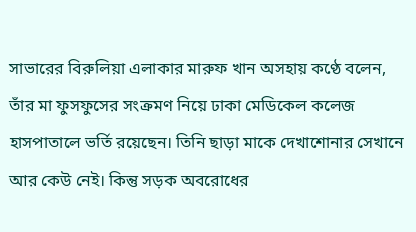সাভারের বিরুলিয়া এলাকার মারুফ খান অসহায় কণ্ঠে বলেন, তাঁর মা ফুসফুসের সংক্রমণ নিয়ে ঢাকা মেডিকেল কলেজ হাসপাতালে ভর্তি রয়েছেন। তিনি ছাড়া মাকে দেখাশোনার সেখানে আর কেউ নেই। কিন্তু সড়ক অবরোধের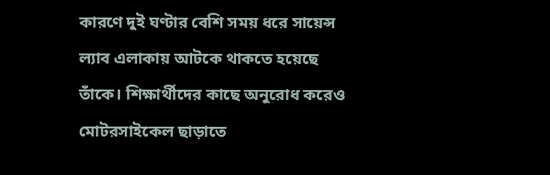কারণে দুই ঘণ্টার বেশি সময় ধরে সায়েন্স ল্যাব এলাকায় আটকে থাকতে হয়েছে তাঁকে। শিক্ষার্থীদের কাছে অনুরোধ করেও মোটরসাইকেল ছাড়াতে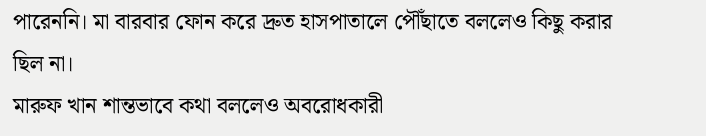পারেননি। মা বারবার ফোন করে দ্রুত হাসপাতালে পৌঁছাতে বললেও কিছু করার ছিল না।
মারুফ খান শান্তভাবে কথা বললেও অবরোধকারী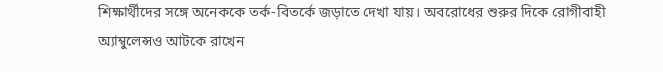শিক্ষার্থীদের সঙ্গে অনেককে তর্ক-বিতর্কে জড়াতে দেখা যায়। অবরোধের শুরুর দিকে রোগীবাহী অ্যাম্বুলেন্সও আটকে রাখেন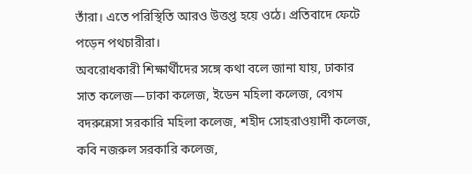তাঁরা। এতে পরিস্থিতি আরও উত্তপ্ত হয়ে ওঠে। প্রতিবাদে ফেটে পড়েন পথচারীরা।
অবরোধকারী শিক্ষার্থীদের সঙ্গে কথা বলে জানা যায়, ঢাকার সাত কলেজ—ঢাকা কলেজ, ইডেন মহিলা কলেজ, বেগম বদরুন্নেসা সরকারি মহিলা কলেজ, শহীদ সোহরাওয়ার্দী কলেজ, কবি নজরুল সরকারি কলেজ,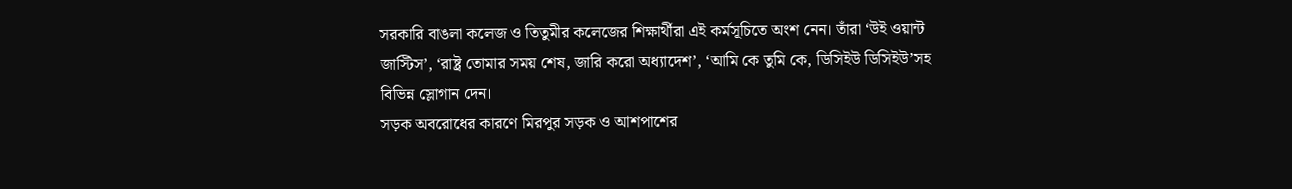সরকারি বাঙলা কলেজ ও তিতুমীর কলেজের শিক্ষার্থীরা এই কর্মসূচিতে অংশ নেন। তাঁরা ‘উই ওয়ান্ট জাস্টিস’, ‘রাষ্ট্র তোমার সময় শেষ, জারি করো অধ্যাদেশ’, ‘আমি কে তুমি কে, ডিসিইউ ডিসিইউ’সহ বিভিন্ন স্লোগান দেন।
সড়ক অবরোধের কারণে মিরপুর সড়ক ও আশপাশের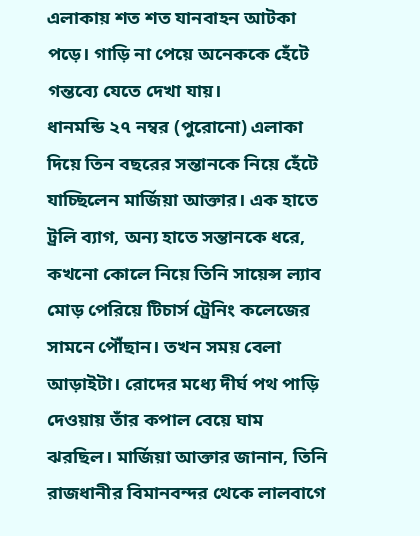এলাকায় শত শত যানবাহন আটকা পড়ে। গাড়ি না পেয়ে অনেককে হেঁটে গন্তব্যে যেতে দেখা যায়।
ধানমন্ডি ২৭ নম্বর (পুরোনো) এলাকা দিয়ে তিন বছরের সন্তানকে নিয়ে হেঁটে যাচ্ছিলেন মার্জিয়া আক্তার। এক হাতে ট্রলি ব্যাগ, অন্য হাতে সন্তানকে ধরে, কখনো কোলে নিয়ে তিনি সায়েন্স ল্যাব মোড় পেরিয়ে টিচার্স ট্রেনিং কলেজের সামনে পৌঁছান। তখন সময় বেলা আড়াইটা। রোদের মধ্যে দীর্ঘ পথ পাড়ি দেওয়ায় তাঁর কপাল বেয়ে ঘাম ঝরছিল। মার্জিয়া আক্তার জানান, তিনি রাজধানীর বিমানবন্দর থেকে লালবাগে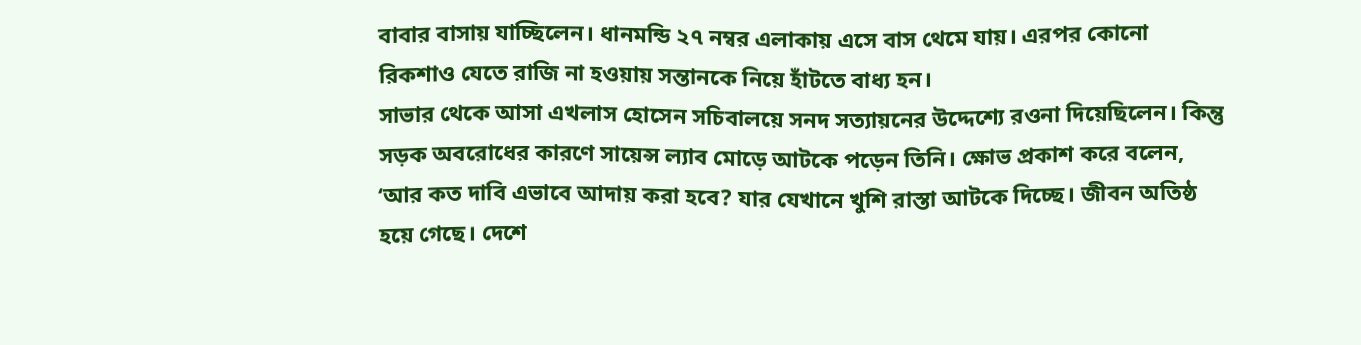বাবার বাসায় যাচ্ছিলেন। ধানমন্ডি ২৭ নম্বর এলাকায় এসে বাস থেমে যায়। এরপর কোনো রিকশাও যেতে রাজি না হওয়ায় সন্তানকে নিয়ে হাঁটতে বাধ্য হন।
সাভার থেকে আসা এখলাস হোসেন সচিবালয়ে সনদ সত্যায়নের উদ্দেশ্যে রওনা দিয়েছিলেন। কিন্তু সড়ক অবরোধের কারণে সায়েন্স ল্যাব মোড়ে আটকে পড়েন তিনি। ক্ষোভ প্রকাশ করে বলেন, ‘আর কত দাবি এভাবে আদায় করা হবে? যার যেখানে খুশি রাস্তা আটকে দিচ্ছে। জীবন অতিষ্ঠ হয়ে গেছে। দেশে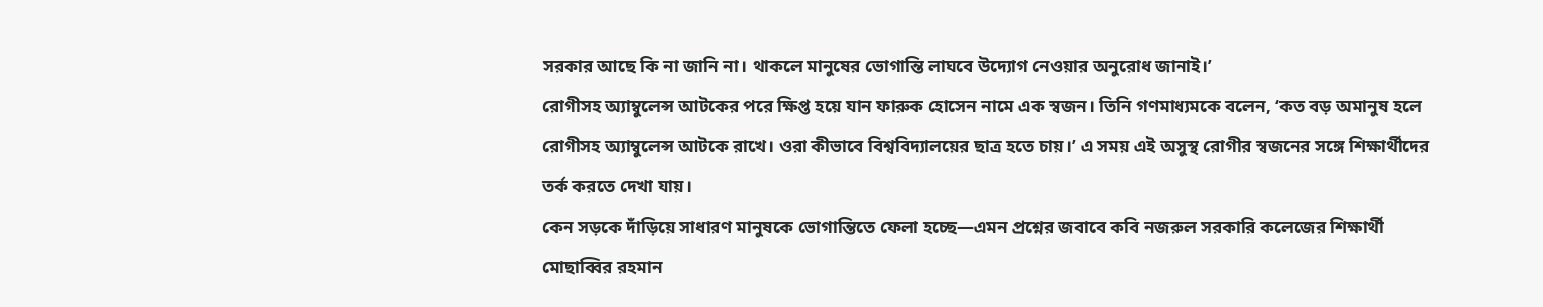সরকার আছে কি না জানি না। থাকলে মানুষের ভোগান্তি লাঘবে উদ্যোগ নেওয়ার অনুরোধ জানাই।’
রোগীসহ অ্যাম্বুলেন্স আটকের পরে ক্ষিপ্ত হয়ে যান ফারুক হোসেন নামে এক স্বজন। তিনি গণমাধ্যমকে বলেন, ‘কত বড় অমানুষ হলে রোগীসহ অ্যাম্বুলেন্স আটকে রাখে। ওরা কীভাবে বিশ্ববিদ্যালয়ের ছাত্র হতে চায়।’ এ সময় এই অসুস্থ রোগীর স্বজনের সঙ্গে শিক্ষার্থীদের তর্ক করতে দেখা যায়।
কেন সড়কে দাঁড়িয়ে সাধারণ মানুষকে ভোগান্তিতে ফেলা হচ্ছে—এমন প্রশ্নের জবাবে কবি নজরুল সরকারি কলেজের শিক্ষার্থী মোছাব্বির রহমান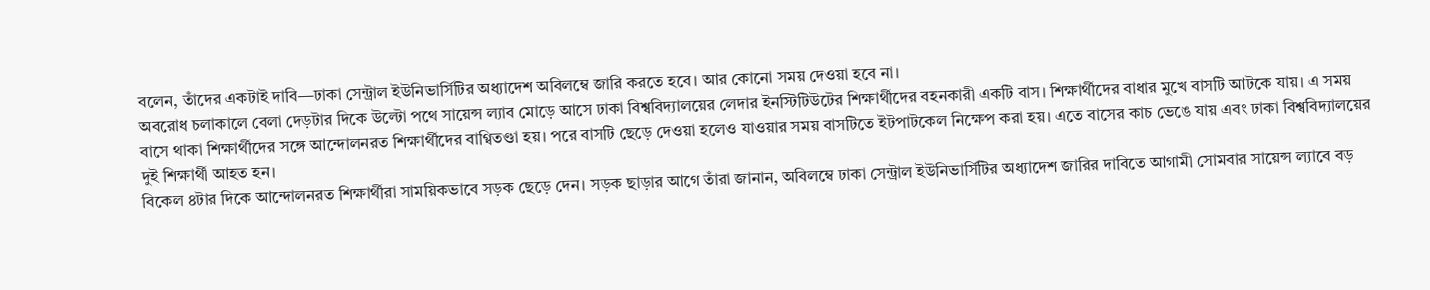বলেন, তাঁদের একটাই দাবি—ঢাকা সেন্ট্রাল ইউনিভার্সিটির অধ্যাদেশ অবিলম্বে জারি করতে হবে। আর কোনো সময় দেওয়া হবে না।
অবরোধ চলাকালে বেলা দেড়টার দিকে উল্টো পথে সায়েন্স ল্যাব মোড়ে আসে ঢাকা বিশ্ববিদ্যালয়ের লেদার ইনস্টিটিউটের শিক্ষার্থীদের বহনকারী একটি বাস। শিক্ষার্থীদের বাধার মুখে বাসটি আটকে যায়। এ সময় বাসে থাকা শিক্ষার্থীদের সঙ্গে আন্দোলনরত শিক্ষার্থীদের বাগ্বিতণ্ডা হয়। পরে বাসটি ছেড়ে দেওয়া হলেও যাওয়ার সময় বাসটিতে ইটপাটকেল নিক্ষেপ করা হয়। এতে বাসের কাচ ভেঙে যায় এবং ঢাকা বিশ্ববিদ্যালয়ের দুই শিক্ষার্থী আহত হন।
বিকেল ৪টার দিকে আন্দোলনরত শিক্ষার্থীরা সাময়িকভাবে সড়ক ছেড়ে দেন। সড়ক ছাড়ার আগে তাঁরা জানান, অবিলম্বে ঢাকা সেন্ট্রাল ইউনিভার্সিটির অধ্যাদেশ জারির দাবিতে আগামী সোমবার সায়েন্স ল্যাবে বড়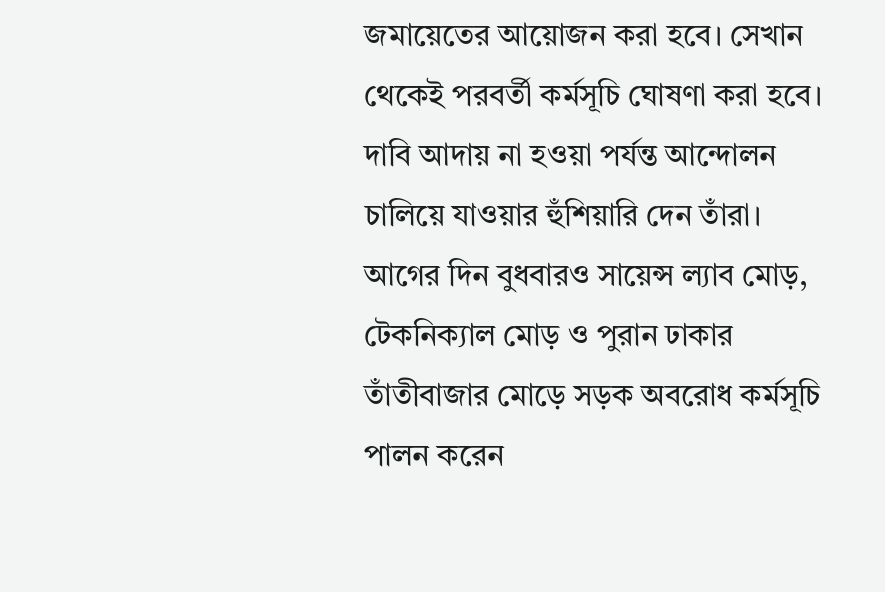জমায়েতের আয়োজন করা হবে। সেখান থেকেই পরবর্তী কর্মসূচি ঘোষণা করা হবে। দাবি আদায় না হওয়া পর্যন্ত আন্দোলন চালিয়ে যাওয়ার হুঁশিয়ারি দেন তাঁরা।
আগের দিন বুধবারও সায়েন্স ল্যাব মোড়, টেকনিক্যাল মোড় ও পুরান ঢাকার তাঁতীবাজার মোড়ে সড়ক অবরোধ কর্মসূচি পালন করেন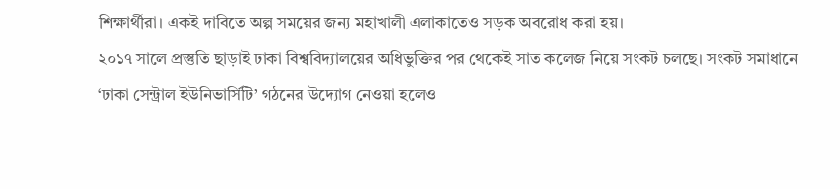শিক্ষার্থীরা। একই দাবিতে অল্প সময়ের জন্য মহাখালী এলাকাতেও সড়ক অবরোধ করা হয়।
২০১৭ সালে প্রস্তুতি ছাড়াই ঢাকা বিশ্ববিদ্যালয়ের অধিভুক্তির পর থেকেই সাত কলেজ নিয়ে সংকট চলছে। সংকট সমাধানে ‘ঢাকা সেন্ট্রাল ইউনিভার্সিটি’ গঠনের উদ্যোগ নেওয়া হলেও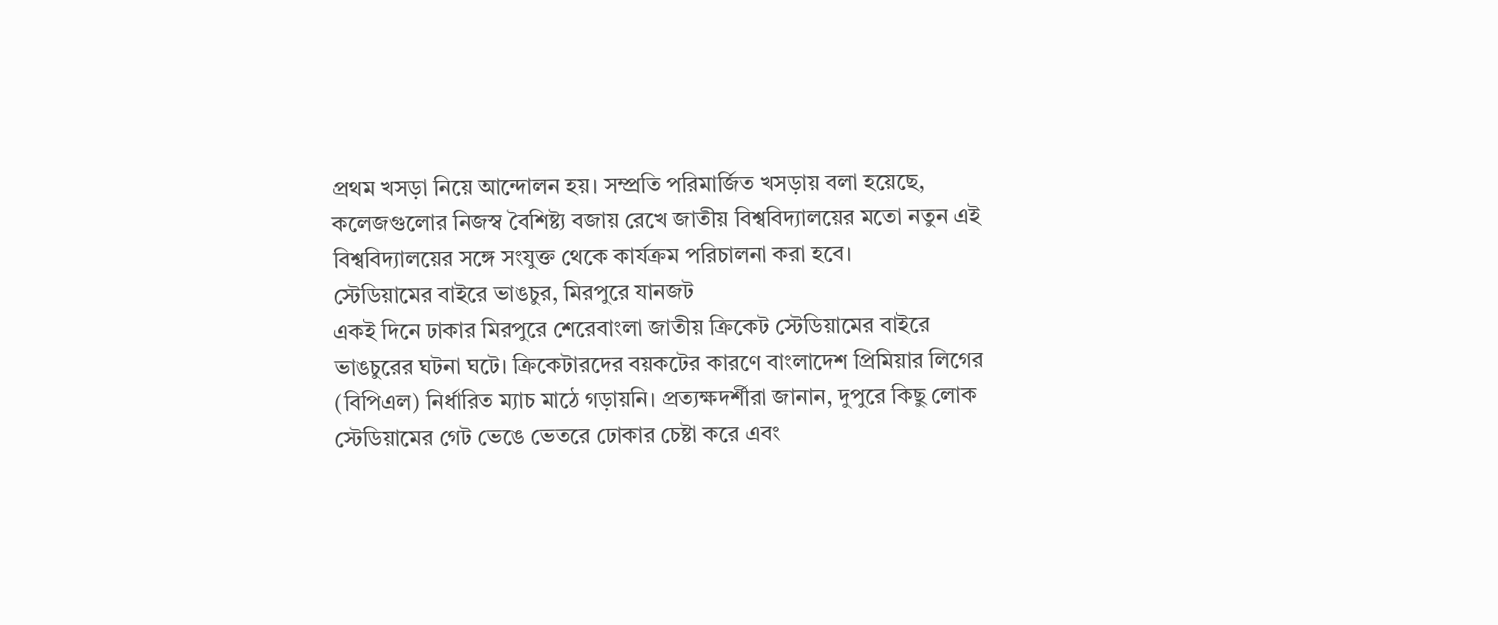প্রথম খসড়া নিয়ে আন্দোলন হয়। সম্প্রতি পরিমার্জিত খসড়ায় বলা হয়েছে, কলেজগুলোর নিজস্ব বৈশিষ্ট্য বজায় রেখে জাতীয় বিশ্ববিদ্যালয়ের মতো নতুন এই বিশ্ববিদ্যালয়ের সঙ্গে সংযুক্ত থেকে কার্যক্রম পরিচালনা করা হবে।
স্টেডিয়ামের বাইরে ভাঙচুর, মিরপুরে যানজট
একই দিনে ঢাকার মিরপুরে শেরেবাংলা জাতীয় ক্রিকেট স্টেডিয়ামের বাইরে ভাঙচুরের ঘটনা ঘটে। ক্রিকেটারদের বয়কটের কারণে বাংলাদেশ প্রিমিয়ার লিগের (বিপিএল) নির্ধারিত ম্যাচ মাঠে গড়ায়নি। প্রত্যক্ষদর্শীরা জানান, দুপুরে কিছু লোক স্টেডিয়ামের গেট ভেঙে ভেতরে ঢোকার চেষ্টা করে এবং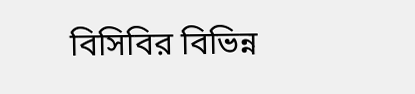বিসিবির বিভিন্ন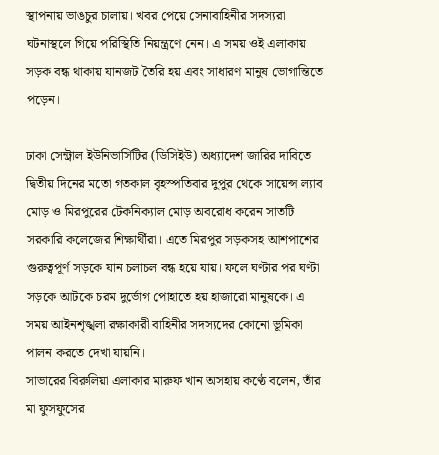স্থাপনায় ভাঙচুর চালায়। খবর পেয়ে সেনাবাহিনীর সদস্যরা ঘটনাস্থলে গিয়ে পরিস্থিতি নিয়ন্ত্রণে নেন। এ সময় ওই এলাকায় সড়ক বন্ধ থাকায় যানজট তৈরি হয় এবং সাধারণ মানুষ ভোগান্তিতে পড়েন।

ঢাকা সেন্ট্রাল ইউনিভার্সিটির (ডিসিইউ) অধ্যাদেশ জারির দাবিতে দ্বিতীয় দিনের মতো গতকাল বৃহস্পতিবার দুপুর থেকে সায়েন্স ল্যাব মোড় ও মিরপুরের টেকনিক্যাল মোড় অবরোধ করেন সাতটি সরকারি কলেজের শিক্ষার্থীরা। এতে মিরপুর সড়কসহ আশপাশের গুরুত্বপূর্ণ সড়কে যান চলাচল বন্ধ হয়ে যায়। ফলে ঘণ্টার পর ঘণ্টা সড়কে আটকে চরম দুর্ভোগ পোহাতে হয় হাজারো মানুষকে। এ সময় আইনশৃঙ্খলা রক্ষাকারী বাহিনীর সদস্যদের কোনো ভূমিকা পালন করতে দেখা যায়নি।
সাভারের বিরুলিয়া এলাকার মারুফ খান অসহায় কণ্ঠে বলেন, তাঁর মা ফুসফুসের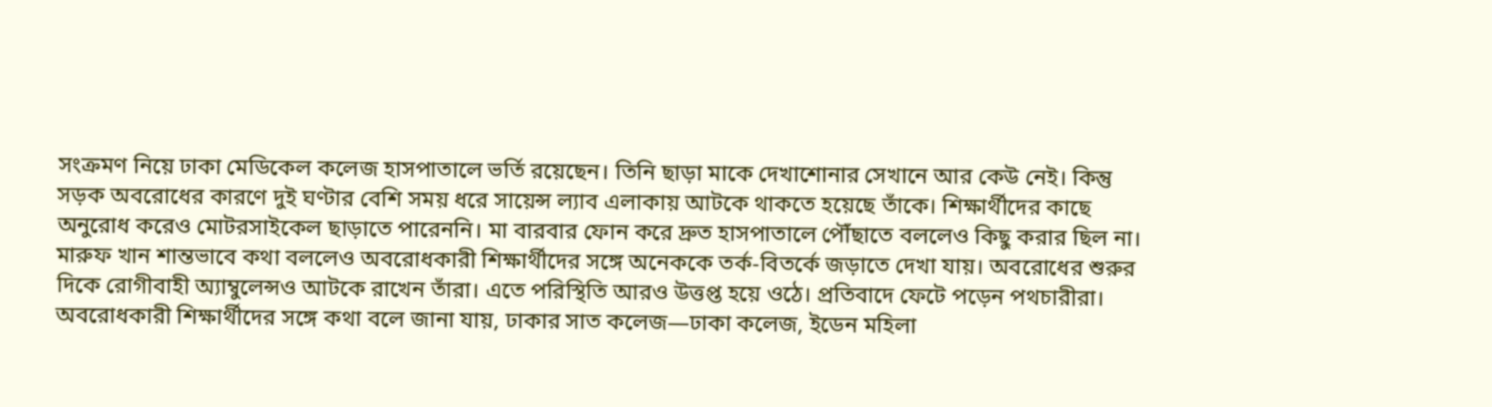সংক্রমণ নিয়ে ঢাকা মেডিকেল কলেজ হাসপাতালে ভর্তি রয়েছেন। তিনি ছাড়া মাকে দেখাশোনার সেখানে আর কেউ নেই। কিন্তু সড়ক অবরোধের কারণে দুই ঘণ্টার বেশি সময় ধরে সায়েন্স ল্যাব এলাকায় আটকে থাকতে হয়েছে তাঁকে। শিক্ষার্থীদের কাছে অনুরোধ করেও মোটরসাইকেল ছাড়াতে পারেননি। মা বারবার ফোন করে দ্রুত হাসপাতালে পৌঁছাতে বললেও কিছু করার ছিল না।
মারুফ খান শান্তভাবে কথা বললেও অবরোধকারী শিক্ষার্থীদের সঙ্গে অনেককে তর্ক-বিতর্কে জড়াতে দেখা যায়। অবরোধের শুরুর দিকে রোগীবাহী অ্যাম্বুলেন্সও আটকে রাখেন তাঁরা। এতে পরিস্থিতি আরও উত্তপ্ত হয়ে ওঠে। প্রতিবাদে ফেটে পড়েন পথচারীরা।
অবরোধকারী শিক্ষার্থীদের সঙ্গে কথা বলে জানা যায়, ঢাকার সাত কলেজ—ঢাকা কলেজ, ইডেন মহিলা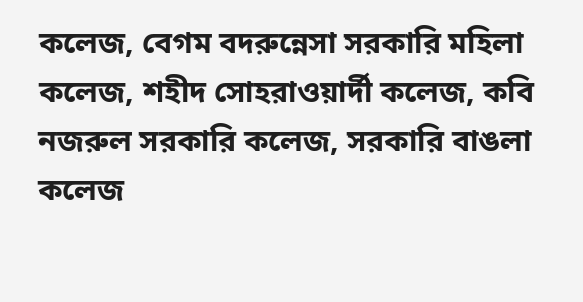কলেজ, বেগম বদরুন্নেসা সরকারি মহিলা কলেজ, শহীদ সোহরাওয়ার্দী কলেজ, কবি নজরুল সরকারি কলেজ, সরকারি বাঙলা কলেজ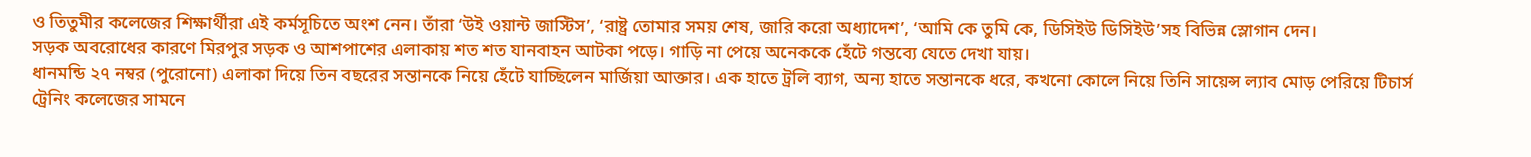ও তিতুমীর কলেজের শিক্ষার্থীরা এই কর্মসূচিতে অংশ নেন। তাঁরা ‘উই ওয়ান্ট জাস্টিস’, ‘রাষ্ট্র তোমার সময় শেষ, জারি করো অধ্যাদেশ’, ‘আমি কে তুমি কে, ডিসিইউ ডিসিইউ’সহ বিভিন্ন স্লোগান দেন।
সড়ক অবরোধের কারণে মিরপুর সড়ক ও আশপাশের এলাকায় শত শত যানবাহন আটকা পড়ে। গাড়ি না পেয়ে অনেককে হেঁটে গন্তব্যে যেতে দেখা যায়।
ধানমন্ডি ২৭ নম্বর (পুরোনো) এলাকা দিয়ে তিন বছরের সন্তানকে নিয়ে হেঁটে যাচ্ছিলেন মার্জিয়া আক্তার। এক হাতে ট্রলি ব্যাগ, অন্য হাতে সন্তানকে ধরে, কখনো কোলে নিয়ে তিনি সায়েন্স ল্যাব মোড় পেরিয়ে টিচার্স ট্রেনিং কলেজের সামনে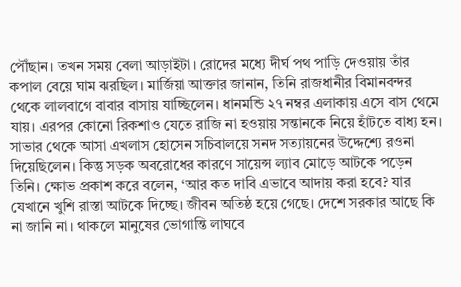পৌঁছান। তখন সময় বেলা আড়াইটা। রোদের মধ্যে দীর্ঘ পথ পাড়ি দেওয়ায় তাঁর কপাল বেয়ে ঘাম ঝরছিল। মার্জিয়া আক্তার জানান, তিনি রাজধানীর বিমানবন্দর থেকে লালবাগে বাবার বাসায় যাচ্ছিলেন। ধানমন্ডি ২৭ নম্বর এলাকায় এসে বাস থেমে যায়। এরপর কোনো রিকশাও যেতে রাজি না হওয়ায় সন্তানকে নিয়ে হাঁটতে বাধ্য হন।
সাভার থেকে আসা এখলাস হোসেন সচিবালয়ে সনদ সত্যায়নের উদ্দেশ্যে রওনা দিয়েছিলেন। কিন্তু সড়ক অবরোধের কারণে সায়েন্স ল্যাব মোড়ে আটকে পড়েন তিনি। ক্ষোভ প্রকাশ করে বলেন, ‘আর কত দাবি এভাবে আদায় করা হবে? যার যেখানে খুশি রাস্তা আটকে দিচ্ছে। জীবন অতিষ্ঠ হয়ে গেছে। দেশে সরকার আছে কি না জানি না। থাকলে মানুষের ভোগান্তি লাঘবে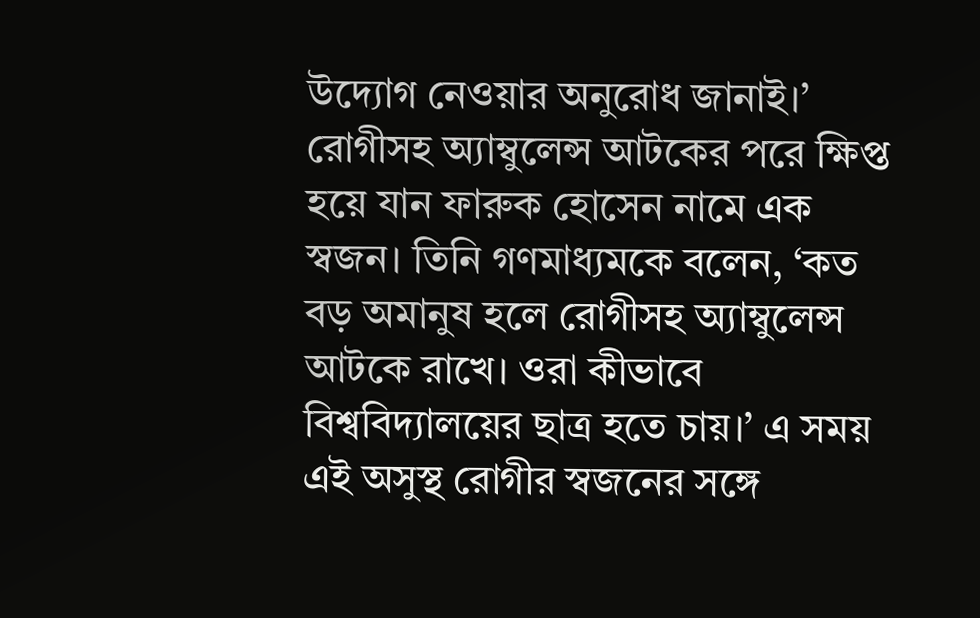উদ্যোগ নেওয়ার অনুরোধ জানাই।’
রোগীসহ অ্যাম্বুলেন্স আটকের পরে ক্ষিপ্ত হয়ে যান ফারুক হোসেন নামে এক স্বজন। তিনি গণমাধ্যমকে বলেন, ‘কত বড় অমানুষ হলে রোগীসহ অ্যাম্বুলেন্স আটকে রাখে। ওরা কীভাবে বিশ্ববিদ্যালয়ের ছাত্র হতে চায়।’ এ সময় এই অসুস্থ রোগীর স্বজনের সঙ্গে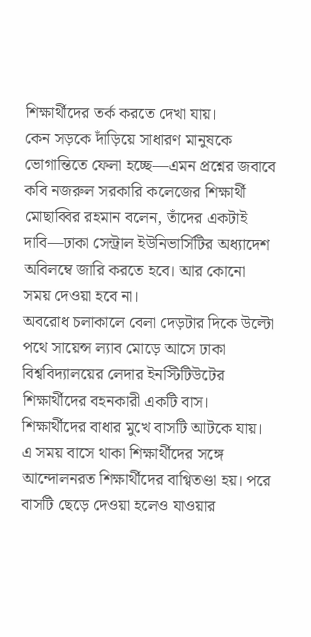শিক্ষার্থীদের তর্ক করতে দেখা যায়।
কেন সড়কে দাঁড়িয়ে সাধারণ মানুষকে ভোগান্তিতে ফেলা হচ্ছে—এমন প্রশ্নের জবাবে কবি নজরুল সরকারি কলেজের শিক্ষার্থী মোছাব্বির রহমান বলেন, তাঁদের একটাই দাবি—ঢাকা সেন্ট্রাল ইউনিভার্সিটির অধ্যাদেশ অবিলম্বে জারি করতে হবে। আর কোনো সময় দেওয়া হবে না।
অবরোধ চলাকালে বেলা দেড়টার দিকে উল্টো পথে সায়েন্স ল্যাব মোড়ে আসে ঢাকা বিশ্ববিদ্যালয়ের লেদার ইনস্টিটিউটের শিক্ষার্থীদের বহনকারী একটি বাস। শিক্ষার্থীদের বাধার মুখে বাসটি আটকে যায়। এ সময় বাসে থাকা শিক্ষার্থীদের সঙ্গে আন্দোলনরত শিক্ষার্থীদের বাগ্বিতণ্ডা হয়। পরে বাসটি ছেড়ে দেওয়া হলেও যাওয়ার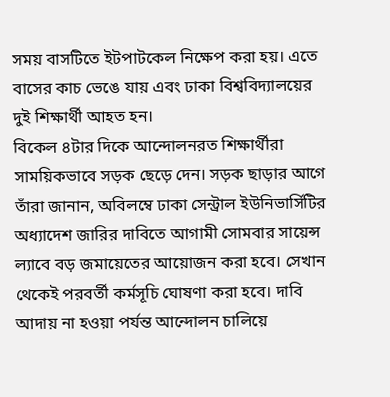সময় বাসটিতে ইটপাটকেল নিক্ষেপ করা হয়। এতে বাসের কাচ ভেঙে যায় এবং ঢাকা বিশ্ববিদ্যালয়ের দুই শিক্ষার্থী আহত হন।
বিকেল ৪টার দিকে আন্দোলনরত শিক্ষার্থীরা সাময়িকভাবে সড়ক ছেড়ে দেন। সড়ক ছাড়ার আগে তাঁরা জানান, অবিলম্বে ঢাকা সেন্ট্রাল ইউনিভার্সিটির অধ্যাদেশ জারির দাবিতে আগামী সোমবার সায়েন্স ল্যাবে বড় জমায়েতের আয়োজন করা হবে। সেখান থেকেই পরবর্তী কর্মসূচি ঘোষণা করা হবে। দাবি আদায় না হওয়া পর্যন্ত আন্দোলন চালিয়ে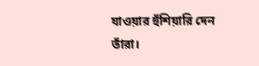যাওয়ার হুঁশিয়ারি দেন তাঁরা।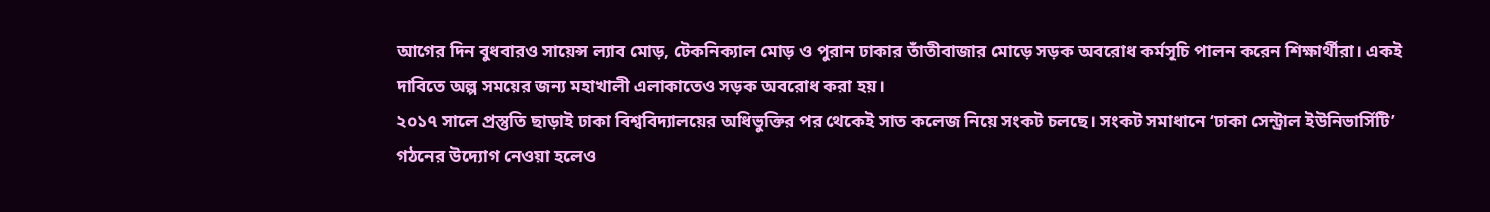আগের দিন বুধবারও সায়েন্স ল্যাব মোড়, টেকনিক্যাল মোড় ও পুরান ঢাকার তাঁতীবাজার মোড়ে সড়ক অবরোধ কর্মসূচি পালন করেন শিক্ষার্থীরা। একই দাবিতে অল্প সময়ের জন্য মহাখালী এলাকাতেও সড়ক অবরোধ করা হয়।
২০১৭ সালে প্রস্তুতি ছাড়াই ঢাকা বিশ্ববিদ্যালয়ের অধিভুক্তির পর থেকেই সাত কলেজ নিয়ে সংকট চলছে। সংকট সমাধানে ‘ঢাকা সেন্ট্রাল ইউনিভার্সিটি’ গঠনের উদ্যোগ নেওয়া হলেও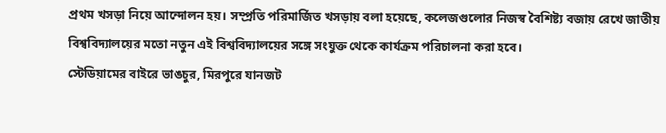প্রথম খসড়া নিয়ে আন্দোলন হয়। সম্প্রতি পরিমার্জিত খসড়ায় বলা হয়েছে, কলেজগুলোর নিজস্ব বৈশিষ্ট্য বজায় রেখে জাতীয় বিশ্ববিদ্যালয়ের মতো নতুন এই বিশ্ববিদ্যালয়ের সঙ্গে সংযুক্ত থেকে কার্যক্রম পরিচালনা করা হবে।
স্টেডিয়ামের বাইরে ভাঙচুর, মিরপুরে যানজট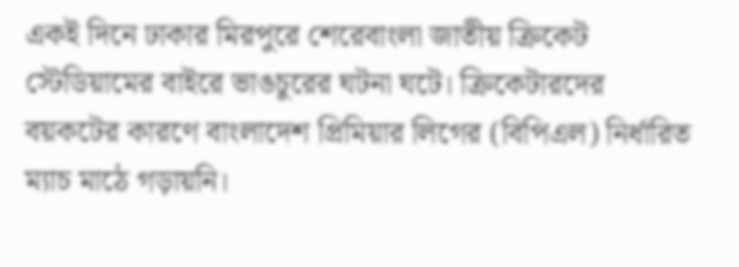একই দিনে ঢাকার মিরপুরে শেরেবাংলা জাতীয় ক্রিকেট স্টেডিয়ামের বাইরে ভাঙচুরের ঘটনা ঘটে। ক্রিকেটারদের বয়কটের কারণে বাংলাদেশ প্রিমিয়ার লিগের (বিপিএল) নির্ধারিত ম্যাচ মাঠে গড়ায়নি।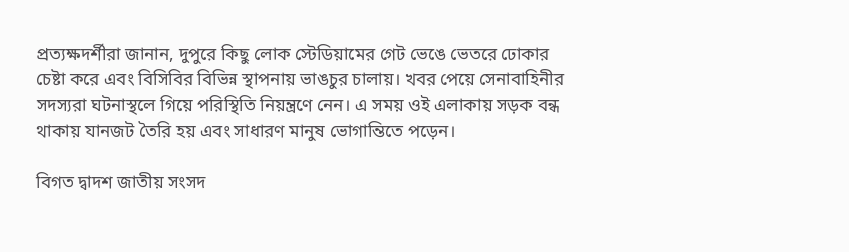প্রত্যক্ষদর্শীরা জানান, দুপুরে কিছু লোক স্টেডিয়ামের গেট ভেঙে ভেতরে ঢোকার চেষ্টা করে এবং বিসিবির বিভিন্ন স্থাপনায় ভাঙচুর চালায়। খবর পেয়ে সেনাবাহিনীর সদস্যরা ঘটনাস্থলে গিয়ে পরিস্থিতি নিয়ন্ত্রণে নেন। এ সময় ওই এলাকায় সড়ক বন্ধ থাকায় যানজট তৈরি হয় এবং সাধারণ মানুষ ভোগান্তিতে পড়েন।

বিগত দ্বাদশ জাতীয় সংসদ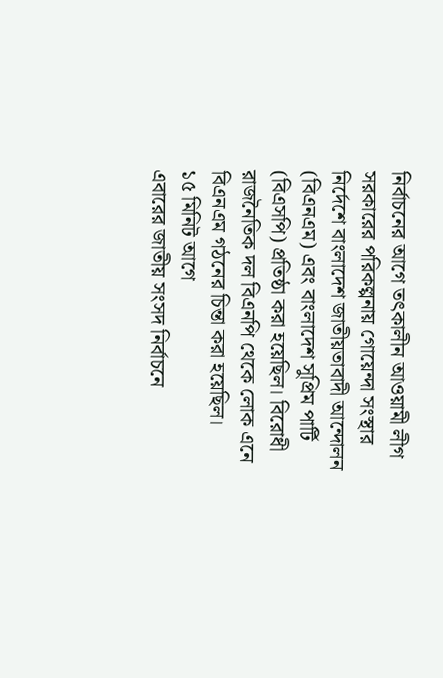নির্বাচনের আগে তৎকালীন আওয়ামী লীগ সরকারের পরিকল্পনায় গোয়েন্দা সংস্থার নির্দেশে বাংলাদেশ জাতীয়তাবাদী আন্দোলন (বিএনএম) এবং বাংলাদেশ সুপ্রিম পার্টি (বিএসপি) প্রতিষ্ঠা করা হয়েছিল। বিরোধী রাজনৈতিক দল বিএনপি থেকে লোক এনে বিএনএম গঠনের চিন্তা করা হয়েছিল।
১৫ মিনিট আগে
এবারের জাতীয় সংসদ নির্বাচনে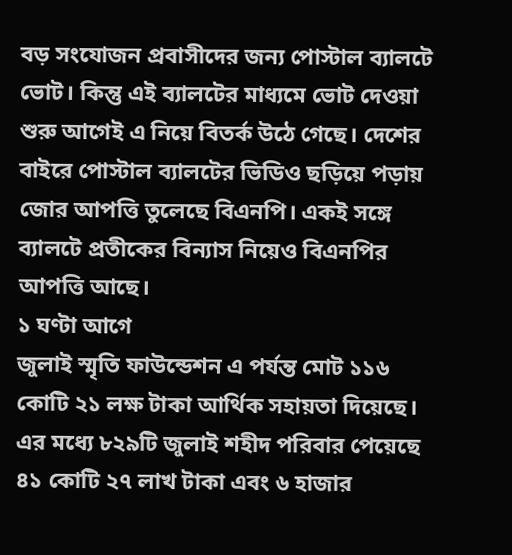বড় সংযোজন প্রবাসীদের জন্য পোস্টাল ব্যালটে ভোট। কিন্তু এই ব্যালটের মাধ্যমে ভোট দেওয়া শুরু আগেই এ নিয়ে বিতর্ক উঠে গেছে। দেশের বাইরে পোস্টাল ব্যালটের ভিডিও ছড়িয়ে পড়ায় জোর আপত্তি তুলেছে বিএনপি। একই সঙ্গে ব্যালটে প্রতীকের বিন্যাস নিয়েও বিএনপির আপত্তি আছে।
১ ঘণ্টা আগে
জুলাই স্মৃতি ফাউন্ডেশন এ পর্যন্ত মোট ১১৬ কোটি ২১ লক্ষ টাকা আর্থিক সহায়তা দিয়েছে। এর মধ্যে ৮২৯টি জুলাই শহীদ পরিবার পেয়েছে ৪১ কোটি ২৭ লাখ টাকা এবং ৬ হাজার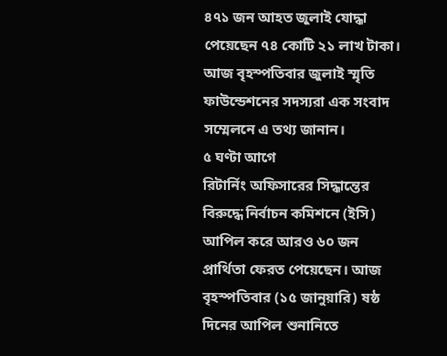৪৭১ জন আহত জুলাই যোদ্ধা পেয়েছেন ৭৪ কোটি ২১ লাখ টাকা। আজ বৃহস্পতিবার জুলাই স্মৃতি ফাউন্ডেশনের সদস্যরা এক সংবাদ সম্মেলনে এ তথ্য জানান।
৫ ঘণ্টা আগে
রিটার্নিং অফিসারের সিদ্ধান্তের বিরুদ্ধে নির্বাচন কমিশনে (ইসি) আপিল করে আরও ৬০ জন প্রার্থিতা ফেরত পেয়েছেন। আজ বৃহস্পতিবার (১৫ জানুয়ারি) ষষ্ঠ দিনের আপিল শুনানিতে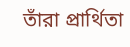তাঁরা প্রার্থিতা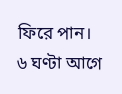ফিরে পান।
৬ ঘণ্টা আগে